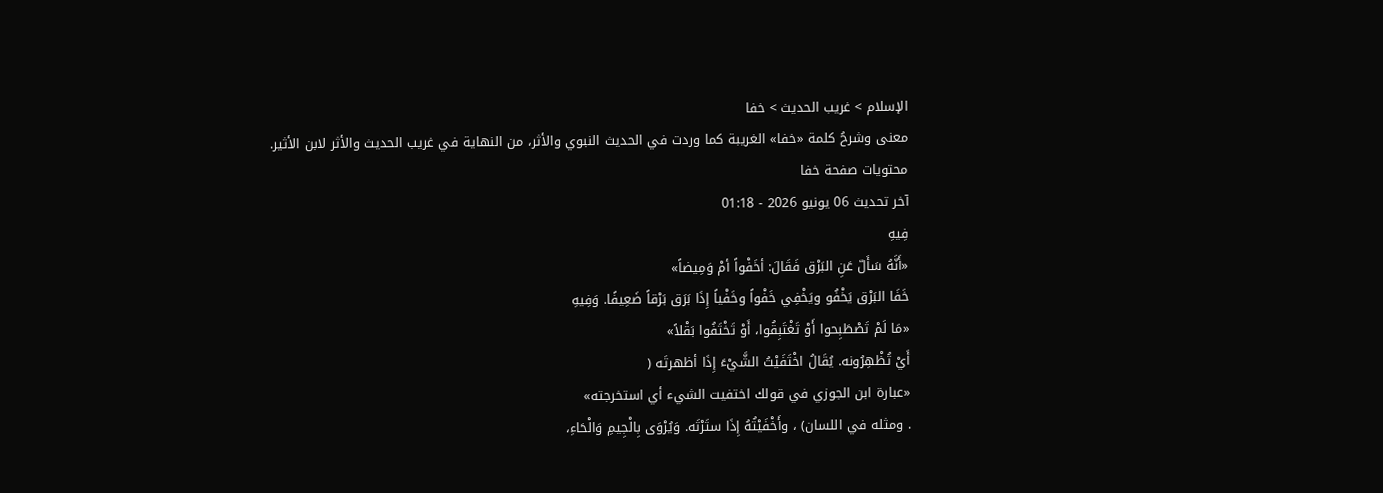الإسلام > غريب الحديث > خفا
معنى وشرحُ كلمة «خفا» الغريبة كما وردت في الحديث النبوي والأثر، من النهاية في غريب الحديث والأثر لابن الأثير.
محتويات صفحة خفا
آخر تحديث 06 يونيو 2026 - 01:18
فِيهِ
«أَنَّهُ سَأَلّ عَنِ البَرْق فَقَالَ: أخَفْواً أمْ وَمِيضاً»
خَفَا البَرْق يَخْفُو ويَخْفِي خَفْواً وخَفْياً إِذَا بَرَق بَرْقاً ضَعِيفًا. وَفِيهِ
«مَا لَمْ تَصْطَبِحوا أَوْ تَغْتَبِقُوا، أَوْ تَخْتَفُوا بَقْلاً»
أَيْ تُظْهِرُونه. يُقَالُ اخْتَفَيْتُ الشَّيْءَ إِذَا أظهرتَه (
«عبارة ابن الجوزي في قولك اختفيت الشيء أي استخرجته»
. ومثله في اللسان) ، وأَخْفَيْتُهُ إِذَا ستَرْتَه. وَيُرْوَى بِالْجِيمِ وَالْحَاءِ،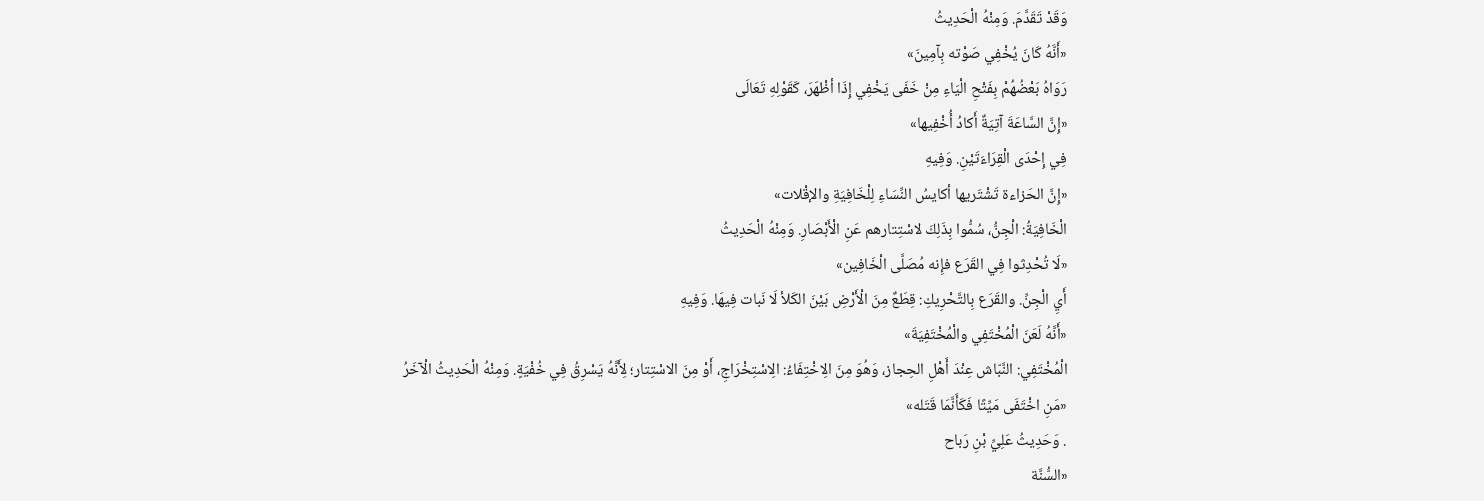وَقَدْ تَقَدَّمَ. وَمِنْهُ الْحَدِيثُ
«أَنَّهُ كَانَ يُخْفِي صَوْته بِآمِينَ»
رَوَاهُ بَعْضُهُمْ بِفَتْحِ الْيَاءِ مِنْ خَفَى يَخْفِي إِذَا أظْهَرَ، كَقَوْلِهِ تَعَالَى
«إِنَّ السَّاعَةَ آتِيَةٌ أَكادُ أُخْفِيها»
فِي إِحْدَى الْقِرَاءَتَيْنِ. وَفِيهِ
«إِنَّ الحَزاءة تَشْتَريها أكايسُ النِّسَاءِ لِلْخَافِيَةِ والإقْلات»
الْخَافِيَةُ: الْجِنُّ، سُمُّوا بِذَلِكَ لاسْتِتارهم عَنِ الْأَبْصَارِ. وَمِنْهُ الْحَدِيثُ
«لَا تُحْدِثوا فِي القَرَع فإِنه مُصَلَّى الْخَافِين»
أَيِ الْجِنِّ. والقَرَع بِالتَّحْرِيكِ: قِطَعٌ مِنَ الْأَرْضِ بَيْنَ الكَلأ لَا نَبات فِيهَا. وَفِيهِ
«أَنَّهُ لَعَنَ الْمُخْتَفِي والْمُخْتَفِيَةَ»
الْمُخْتَفِي: النَّبّاش عِنْدَ أَهْلِ الحِجاز، وَهُوَ مِنَ الِاخْتِفَاءُ: الِاسْتِخْرَاجِ، أَوْ مِنَ الاسْتِتار؛ لِأَنَّهُ يَسْرِقُ فِي خُفْيَةٍ. وَمِنْهُ الْحَدِيثُ الْآخَرُ
«مَنِ اخْتَفَى مَيِّتًا فَكَأَنَّمَا قَتَله»
. وَحَدِيثُ عَلِيِّ بْنِ رَباح
«السُّنَّة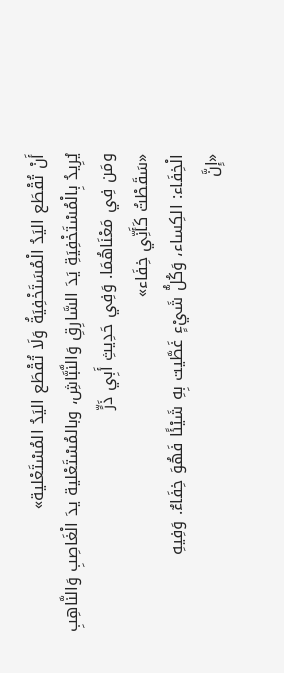أَنْ تُقْطَع اليَدُ الْمُسَتَخْفِيَةُ وَلَا تُقْطَع اليَدُ المُسْتَعْلية»
يُرِيدُ بِالْمُسْتَخْفِيَةِ يَدَ السَّارِقِ وَالنَّبَّاشِ، وبالمُسْتَعْلية يدَ الْغَاصِبِ وَالنَّاهِبِ ومَن فِي مَعْنَاهُمَا. وَفِي حَدِيثِ أَبِي ذَرٍّ
«سَقَطْتُ كَأَنِّي خِفَاء»
الْخِفَاء: الكِساء، وَكُلُّ شَيْءٍ غَطَّيت بِهِ شَيْئًا فَهُوَ خِفَاءٌ. وَفِيهِ
«إِنَّ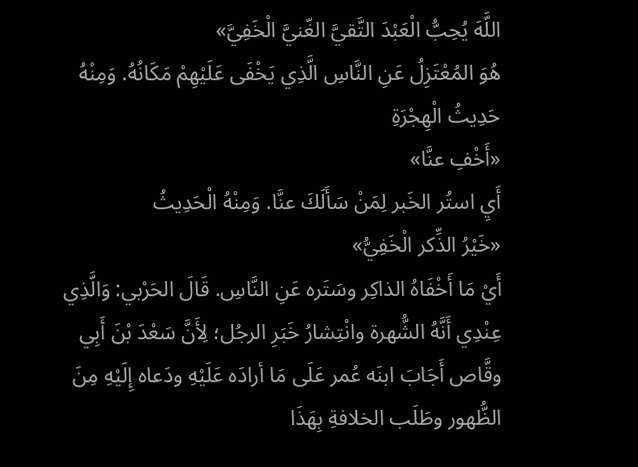اللَّهَ يُحِبُّ الْعَبْدَ التَّقيَّ الغّنيَّ الْخَفِيَّ»
هُوَ المُعْتَزِلُ عَنِ النَّاسِ الَّذِي يَخْفَى عَلَيْهِمْ مَكَانُهُ. وَمِنْهُ حَدِيثُ الْهِجْرَةِ
«أَخْفِ عنَّا»
أَيِ استُر الخَبر لِمَنْ سَأَلَكَ عنَّا. وَمِنْهُ الْحَدِيثُ
«خَيْرُ الذِّكر الْخَفِيُّ»
أَيْ مَا أَخْفَاهُ الذاكِر وسَتَره عَنِ النَّاسِ. قَالَ الحَرْبي: وَالَّذِي عِنْدِي أَنَّهُ الشُّهرة وانْتِشارُ خَبَرِ الرجُل؛ لِأَنَّ سَعْدَ بْنَ أَبِي وقَّاص أَجَابَ ابنَه عُمر عَلَى مَا أرادَه عَلَيْهِ ودَعاه إِلَيْهِ مِنَ الظُّهور وطَلَب الخلافةِ بِهَذَا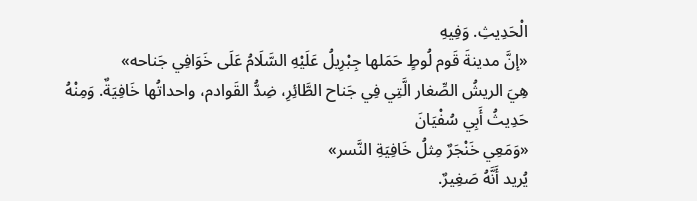الْحَدِيثِ. وَفِيهِ
«إنَّ مدينةَ قَوم لُوطٍ حَمَلها جِبْرِيلُ عَلَيْهِ السَّلَامُ عَلَى خَوَافِي جَناحه»
هِيَ الريشُ الصِّغار الَّتِي فِي جَناح الطَّائِرِ، ضِدُّ القَوادم، واحداتُها خَافِيَةٌ. وَمِنْهُ حَدِيثُ أَبِي سُفْيَانَ
«وَمَعِي خَنْجَرٌ مِثلُ خَافِيَةِ النَّسر»
يُريد أَنَّهُ صَغِيرٌ.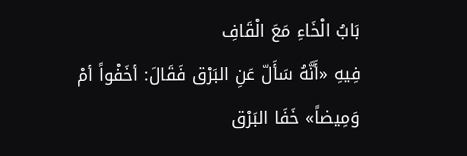بَابُ الْخَاءِ مَعَ الْقَافِ
فِيهِ «أَنَّهُ سَأَلّ عَنِ البَرْق فَقَالَ: أخَفْواً أمْ وَمِيضاً» خَفَا البَرْق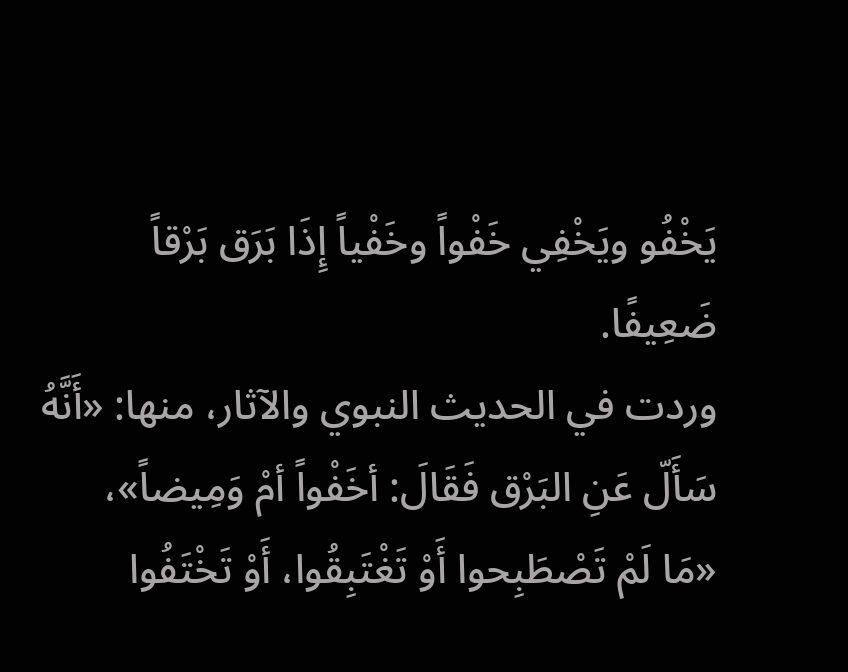يَخْفُو ويَخْفِي خَفْواً وخَفْياً إِذَا بَرَق بَرْقاً ضَعِيفًا.
وردت في الحديث النبوي والآثار، منها: «أَنَّهُ سَأَلّ عَنِ البَرْق فَقَالَ: أخَفْواً أمْ وَمِيضاً»، «مَا لَمْ تَصْطَبِحوا أَوْ تَغْتَبِقُوا، أَوْ تَخْتَفُوا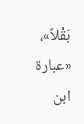بَقْلاً»، «عبارة ابن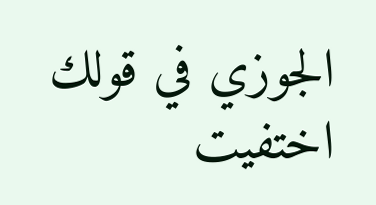الجوزي في قولك اختفيت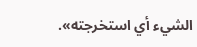الشيء أي استخرجته».